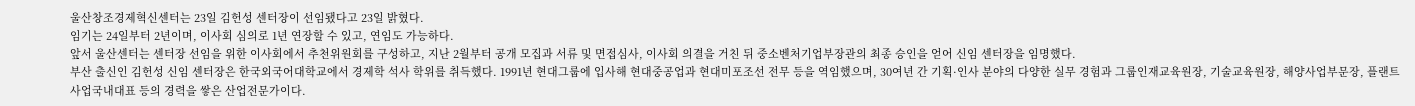울산창조경제혁신센터는 23일 김헌성 센터장이 선임됐다고 23일 밝혔다.
임기는 24일부터 2년이며, 이사회 심의로 1년 연장할 수 있고, 연임도 가능하다.
앞서 울산센터는 센터장 선임을 위한 이사회에서 추천위원회를 구성하고, 지난 2월부터 공개 모집과 서류 및 면접심사, 이사회 의결을 거친 뒤 중소벤처기업부장관의 최종 승인을 얻어 신임 센터장을 임명했다.
부산 출신인 김헌성 신임 센터장은 한국외국어대학교에서 경제학 석사 학위를 취득했다. 1991년 현대그룹에 입사해 현대중공업과 현대미포조선 전무 등을 역임했으며, 30여년 간 기획·인사 분야의 다양한 실무 경험과 그룹인재교육원장, 기술교육원장, 해양사업부문장, 플랜트사업국내대표 등의 경력을 쌓은 산업전문가이다.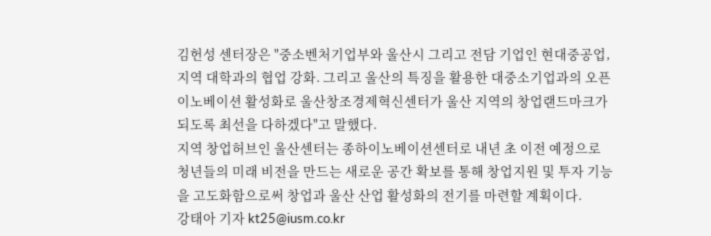김헌성 센터장은 "중소벤처기업부와 울산시 그리고 전담 기업인 현대중공업, 지역 대학과의 협업 강화. 그리고 울산의 특징을 활용한 대중소기업과의 오픈이노베이션 활성화로 울산창조경제혁신센터가 울산 지역의 창업랜드마크가 되도록 최선을 다하겠다"고 말했다.
지역 창업허브인 울산센터는 종하이노베이션센터로 내년 초 이전 예정으로 청년들의 미래 비전을 만드는 새로운 공간 확보를 통해 창업지원 및 투자 기능을 고도화함으로써 창업과 울산 산업 활성화의 전기를 마련할 계획이다.
강태아 기자 kt25@iusm.co.kr